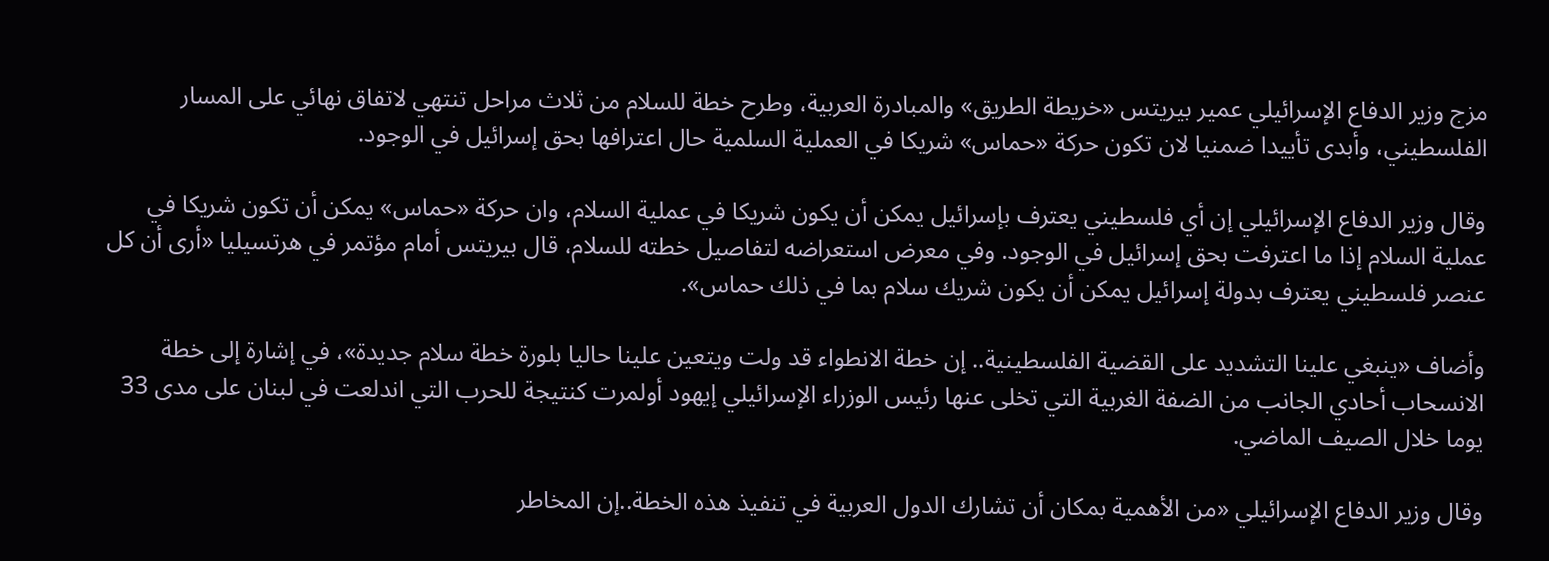مزج وزير الدفاع الإسرائيلي عمير بيريتس «خريطة الطريق» والمبادرة العربية، وطرح خطة للسلام من ثلاث مراحل تنتهي لاتفاق نهائي على المسار الفلسطيني، وأبدى تأييدا ضمنيا لان تكون حركة «حماس» شريكا في العملية السلمية حال اعترافها بحق إسرائيل في الوجود.

وقال وزير الدفاع الإسرائيلي إن أي فلسطيني يعترف بإسرائيل يمكن أن يكون شريكا في عملية السلام، وان حركة «حماس» يمكن أن تكون شريكا في عملية السلام إذا ما اعترفت بحق إسرائيل في الوجود. وفي معرض استعراضه لتفاصيل خطته للسلام، قال بيريتس أمام مؤتمر في هرتسيليا «أرى أن كل عنصر فلسطيني يعترف بدولة إسرائيل يمكن أن يكون شريك سلام بما في ذلك حماس».

وأضاف «ينبغي علينا التشديد على القضية الفلسطينية.. إن خطة الانطواء قد ولت ويتعين علينا حاليا بلورة خطة سلام جديدة»، في إشارة إلى خطة الانسحاب أحادي الجانب من الضفة الغربية التي تخلى عنها رئيس الوزراء الإسرائيلي إيهود أولمرت كنتيجة للحرب التي اندلعت في لبنان على مدى 33 يوما خلال الصيف الماضي.

وقال وزير الدفاع الإسرائيلي «من الأهمية بمكان أن تشارك الدول العربية في تنفيذ هذه الخطة..إن المخاطر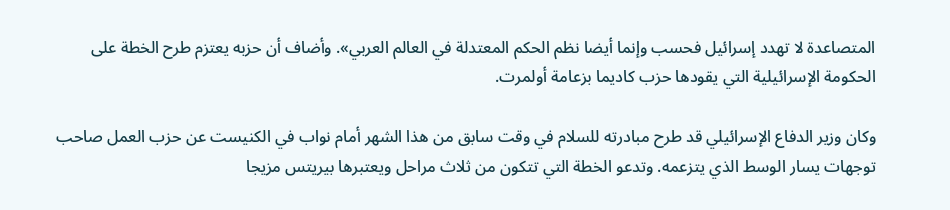المتصاعدة لا تهدد إسرائيل فحسب وإنما أيضا نظم الحكم المعتدلة في العالم العربي». وأضاف أن حزبه يعتزم طرح الخطة على الحكومة الإسرائيلية التي يقودها حزب كاديما بزعامة أولمرت.

وكان وزير الدفاع الإسرائيلي قد طرح مبادرته للسلام في وقت سابق من هذا الشهر أمام نواب في الكنيست عن حزب العمل صاحب توجهات يسار الوسط الذي يتزعمه. وتدعو الخطة التي تتكون من ثلاث مراحل ويعتبرها بيريتس مزيجا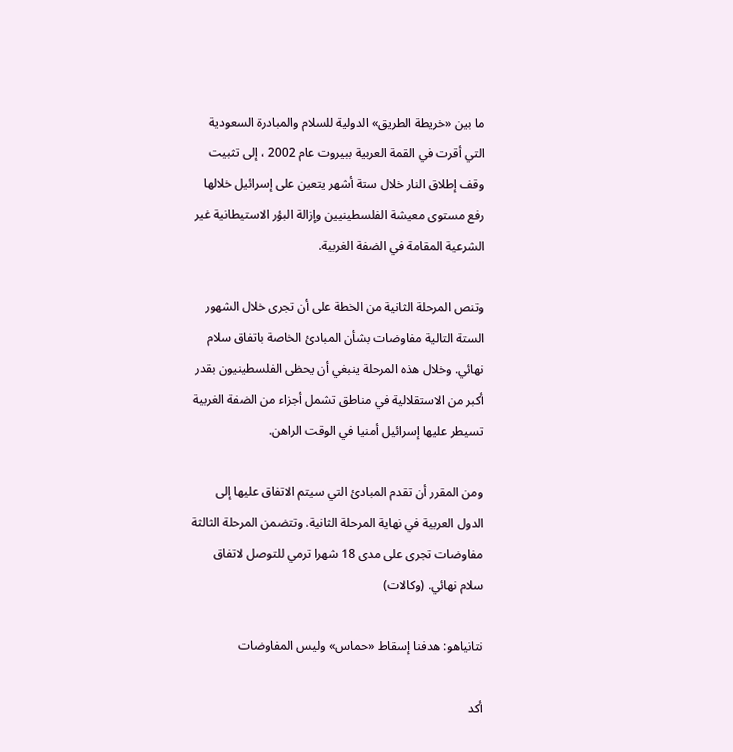ما بين «خريطة الطريق» الدولية للسلام والمبادرة السعودية التي أقرت في القمة العربية ببيروت عام 2002 ، إلى تثبيت وقف إطلاق النار خلال ستة أشهر يتعين على إسرائيل خلالها رفع مستوى معيشة الفلسطينيين وإزالة البؤر الاستيطانية غير الشرعية المقامة في الضفة الغربية.

وتنص المرحلة الثانية من الخطة على أن تجرى خلال الشهور الستة التالية مفاوضات بشأن المبادئ الخاصة باتفاق سلام نهائي. وخلال هذه المرحلة ينبغي أن يحظى الفلسطينيون بقدر أكبر من الاستقلالية في مناطق تشمل أجزاء من الضفة الغربية تسيطر عليها إسرائيل أمنيا في الوقت الراهن.

ومن المقرر أن تقدم المبادئ التي سيتم الاتفاق عليها إلى الدول العربية في نهاية المرحلة الثانية. وتتضمن المرحلة الثالثة مفاوضات تجرى على مدى 18 شهرا ترمي للتوصل لاتفاق سلام نهائي. (وكالات)

نتانياهو: هدفنا إسقاط «حماس» وليس المفاوضات

أكد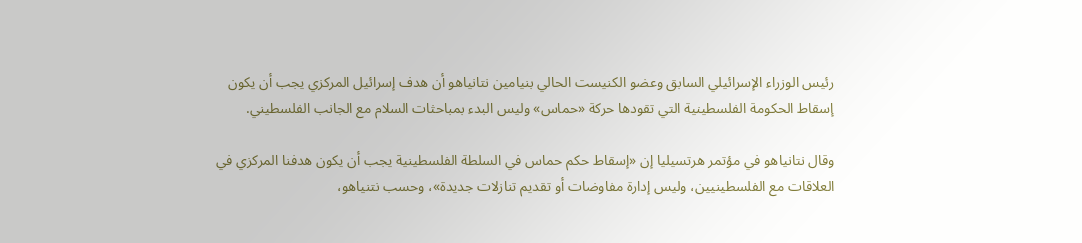رئيس الوزراء الإسرائيلي السابق وعضو الكنيست الحالي بنيامين نتانياهو أن هدف إسرائيل المركزي يجب أن يكون إسقاط الحكومة الفلسطينية التي تقودها حركة «حماس» وليس البدء بمباحثات السلام مع الجانب الفلسطيني.

وقال نتانياهو في مؤتمر هرتسيليا إن «إسقاط حكم حماس في السلطة الفلسطينية يجب أن يكون هدفنا المركزي في العلاقات مع الفلسطينيين، وليس إدارة مفاوضات أو تقديم تنازلات جديدة»، وحسب نتنياهو،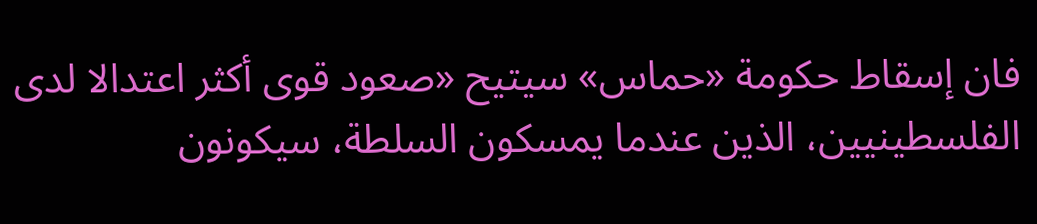فان إسقاط حكومة «حماس» سيتيح «صعود قوى أكثر اعتدالا لدى الفلسطينيين، الذين عندما يمسكون السلطة، سيكونون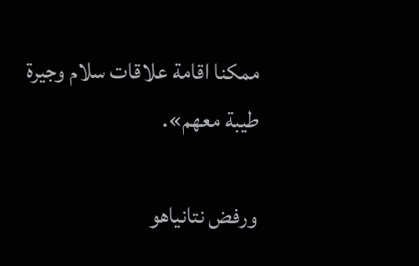ممكنا اقامة علاقات سلام وجيرة طيبة معهم».

ورفض نتانياهو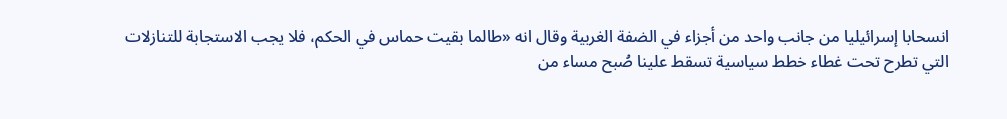انسحابا إسرائيليا من جانب واحد من أجزاء في الضفة الغربية وقال انه «طالما بقيت حماس في الحكم، فلا يجب الاستجابة للتنازلات التي تطرح تحت غطاء خطط سياسية تسقط علينا صُبح مساء من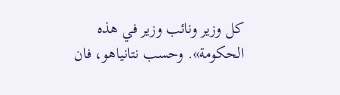كل وزير ونائب وزير في هذه الحكومة». وحسب نتانياهو، فان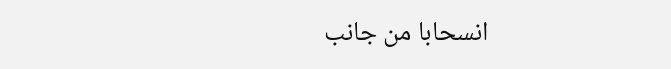انسحابا من جانب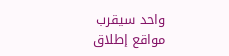واحد سيقرب مواقع إطلاق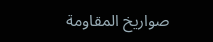صواريخ المقاومة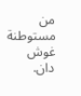من مستوطنة غوش دان.